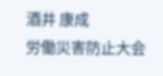酒井 康成
労働災害防止大会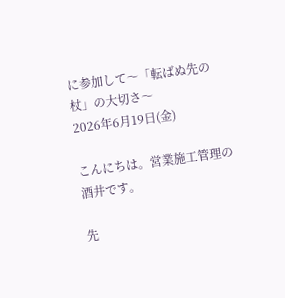に参加して〜「転ばぬ先の杖」の大切さ〜
2026年6月19日(金)

こんにちは。営業施工管理の酒井です。

先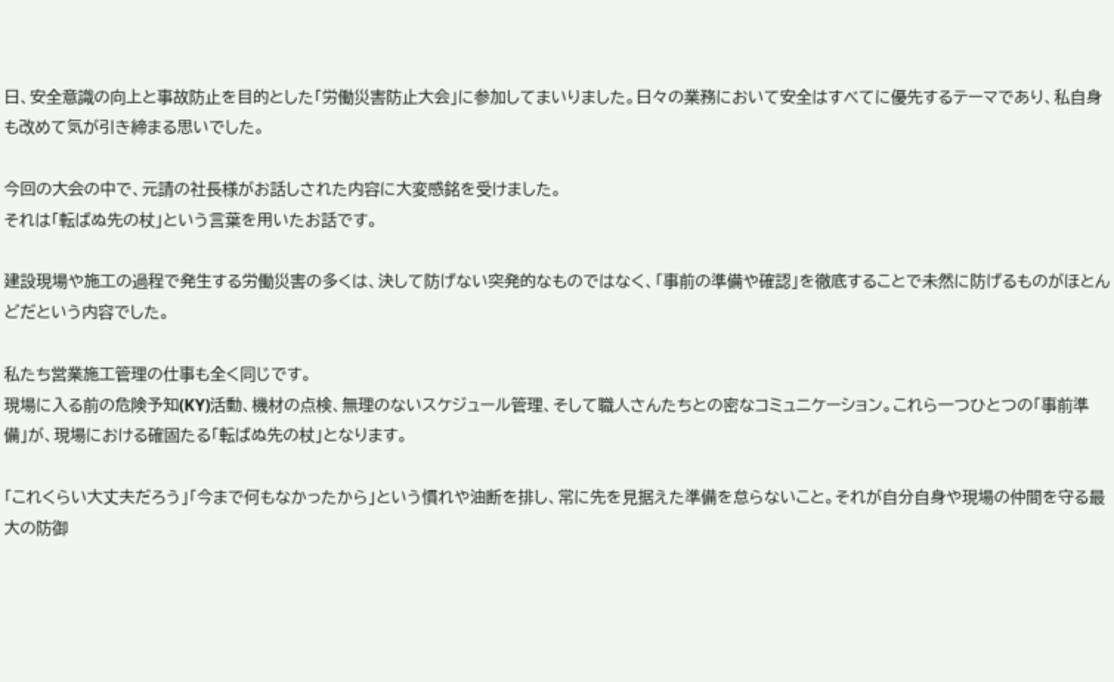日、安全意識の向上と事故防止を目的とした「労働災害防止大会」に参加してまいりました。日々の業務において安全はすべてに優先するテーマであり、私自身も改めて気が引き締まる思いでした。

今回の大会の中で、元請の社長様がお話しされた内容に大変感銘を受けました。
それは「転ばぬ先の杖」という言葉を用いたお話です。

建設現場や施工の過程で発生する労働災害の多くは、決して防げない突発的なものではなく、「事前の準備や確認」を徹底することで未然に防げるものがほとんどだという内容でした。

私たち営業施工管理の仕事も全く同じです。
現場に入る前の危険予知(KY)活動、機材の点検、無理のないスケジュール管理、そして職人さんたちとの密なコミュニケーション。これら一つひとつの「事前準備」が、現場における確固たる「転ばぬ先の杖」となります。

「これくらい大丈夫だろう」「今まで何もなかったから」という慣れや油断を排し、常に先を見据えた準備を怠らないこと。それが自分自身や現場の仲間を守る最大の防御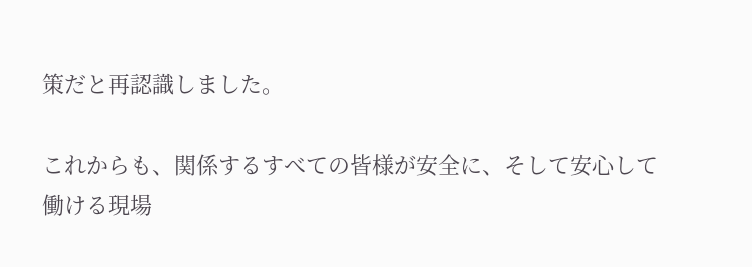策だと再認識しました。

これからも、関係するすべての皆様が安全に、そして安心して働ける現場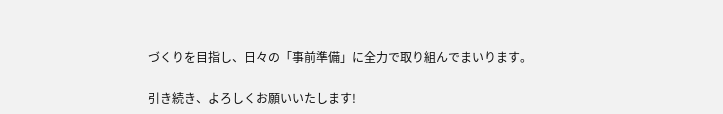づくりを目指し、日々の「事前準備」に全力で取り組んでまいります。

引き続き、よろしくお願いいたします!